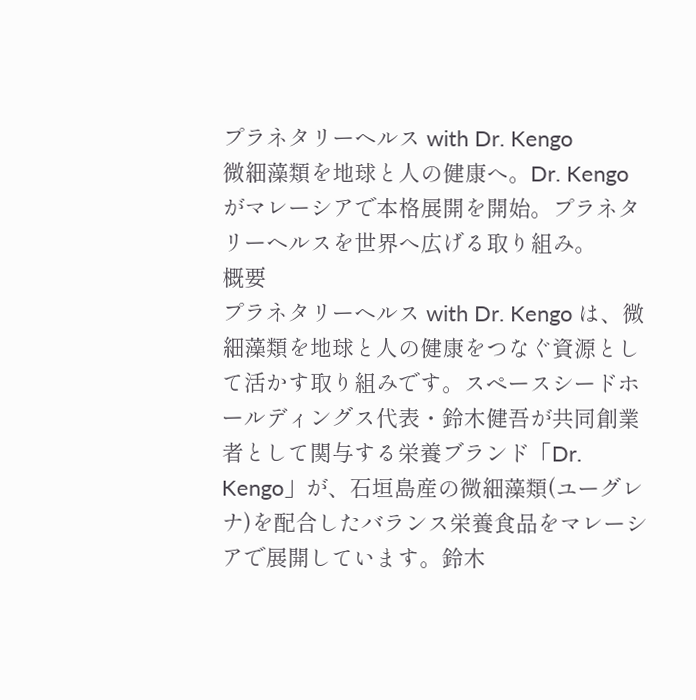プラネタリーヘルス with Dr. Kengo
微細藻類を地球と人の健康へ。Dr. Kengo がマレーシアで本格展開を開始。プラネタリーヘルスを世界へ広げる取り組み。
概要
プラネタリーヘルス with Dr. Kengo は、微細藻類を地球と人の健康をつなぐ資源として活かす取り組みです。スペースシードホールディングス代表・鈴木健吾が共同創業者として関与する栄養ブランド「Dr. Kengo」が、石垣島産の微細藻類(ユーグレナ)を配合したバランス栄養食品をマレーシアで展開しています。鈴木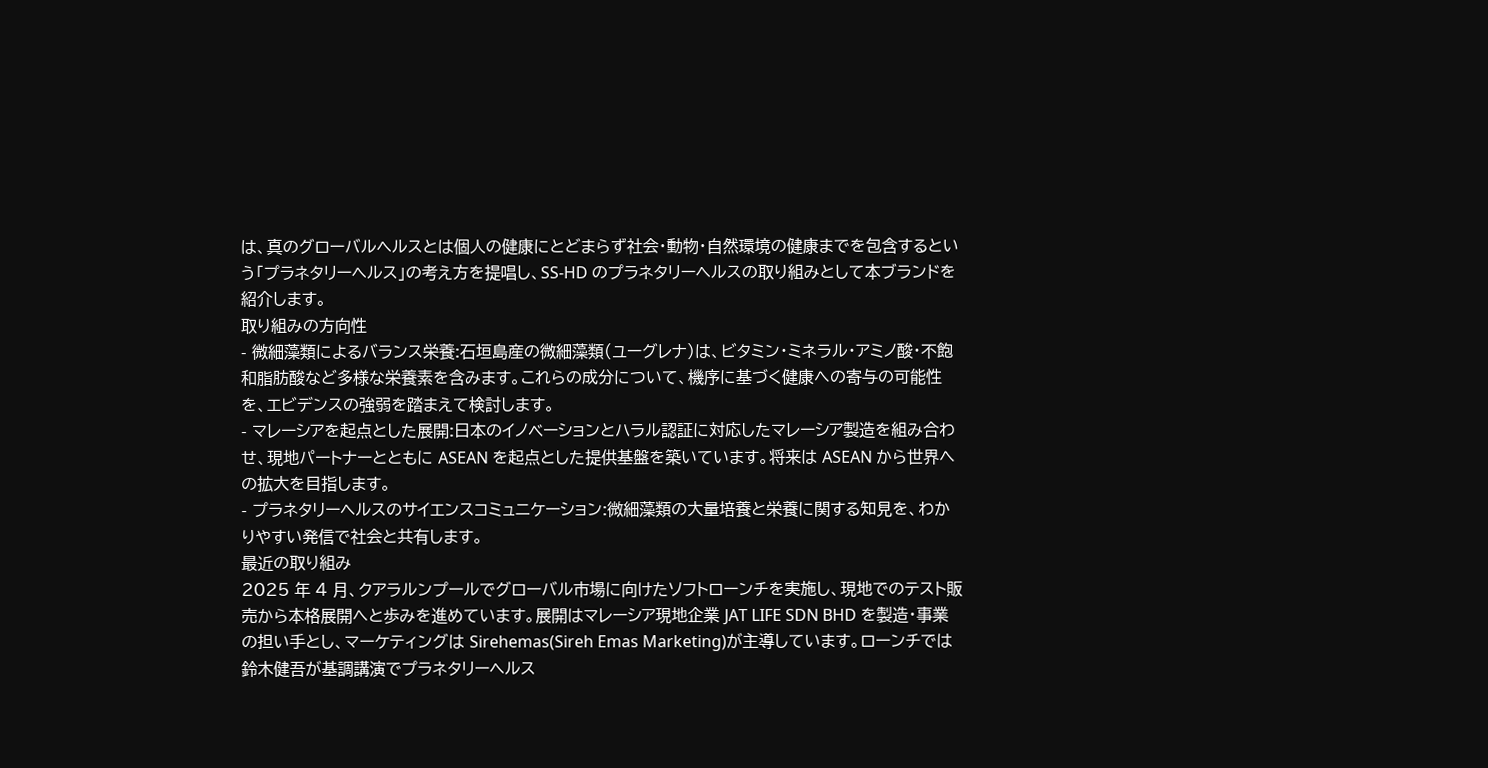は、真のグローバルヘルスとは個人の健康にとどまらず社会・動物・自然環境の健康までを包含するという「プラネタリーヘルス」の考え方を提唱し、SS-HD のプラネタリーヘルスの取り組みとして本ブランドを紹介します。
取り組みの方向性
- 微細藻類によるバランス栄養:石垣島産の微細藻類(ユーグレナ)は、ビタミン・ミネラル・アミノ酸・不飽和脂肪酸など多様な栄養素を含みます。これらの成分について、機序に基づく健康への寄与の可能性を、エビデンスの強弱を踏まえて検討します。
- マレーシアを起点とした展開:日本のイノベーションとハラル認証に対応したマレーシア製造を組み合わせ、現地パートナーとともに ASEAN を起点とした提供基盤を築いています。将来は ASEAN から世界への拡大を目指します。
- プラネタリーヘルスのサイエンスコミュニケーション:微細藻類の大量培養と栄養に関する知見を、わかりやすい発信で社会と共有します。
最近の取り組み
2025 年 4 月、クアラルンプールでグローバル市場に向けたソフトローンチを実施し、現地でのテスト販売から本格展開へと歩みを進めています。展開はマレーシア現地企業 JAT LIFE SDN BHD を製造・事業の担い手とし、マーケティングは Sirehemas(Sireh Emas Marketing)が主導しています。ローンチでは鈴木健吾が基調講演でプラネタリーヘルス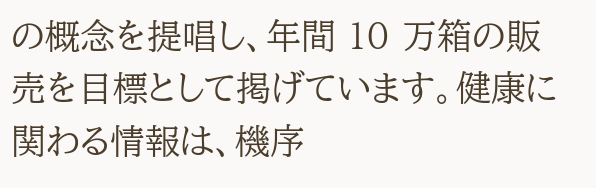の概念を提唱し、年間 10 万箱の販売を目標として掲げています。健康に関わる情報は、機序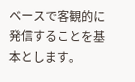ベースで客観的に発信することを基本とします。